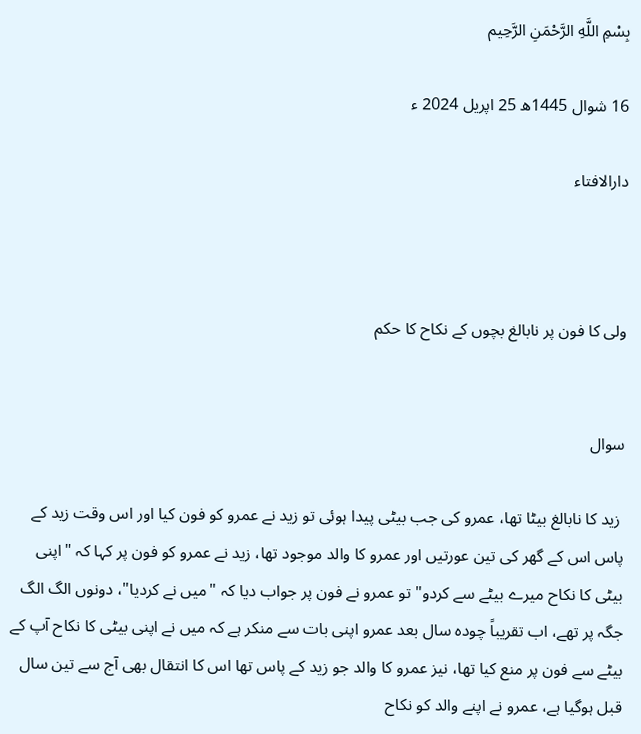بِسْمِ اللَّهِ الرَّحْمَنِ الرَّحِيم

16 شوال 1445ھ 25 اپریل 2024 ء

دارالافتاء



ولی کا فون پر نابالغ بچوں کے نکاح کا حکم


سوال

 زید کا نابالغ بیٹا تھا، عمرو کی جب بیٹی پیدا ہوئی تو زید نے عمرو کو فون کیا اور اس وقت زید کے پاس اس کے گھر کی تین عورتیں اور عمرو کا والد موجود تھا، زید نے عمرو کو فون پر کہا کہ "اپنی بیٹی کا نکاح میرے بیٹے سے کردو" تو عمرو نے فون پر جواب دیا کہ "میں نے کردیا"، دونوں الگ الگ جگہ پر تھے، اب تقریباً چودہ سال بعد عمرو اپنی بات سے منکر ہے کہ میں نے اپنی بیٹی کا نکاح آپ کے بیٹے سے فون پر منع کیا تھا، نیز عمرو کا والد جو زید کے پاس تھا اس کا انتقال بھی آج سے تین سال قبل ہوگیا ہے، عمرو نے اپنے والد کو نکاح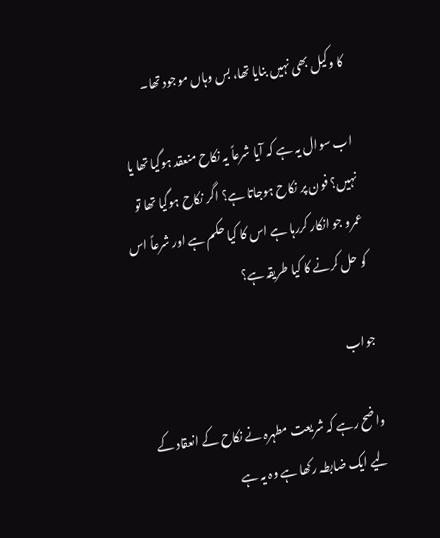کا وکیل بھی نہیں بنایا تھا، بس وہاں موجود تھا۔

اب سوال یہ ہے کہ آیا شرعاً یہ نکاح منعقد ہوگیا تھا یا نہیں؟ فون پر نکاح ہوجاتا ہے؟ اگر نکاح ہوگیا تھا تو عمرو جو انکار کررہا ہے اس کا کیا حکم ہے اور شرعاً اس کو حل کرنے کا کیا طریقہ ہے؟

جواب

واضح رہے کہ شریعت مطہرہ نے نکاح کے انعقاد کے لیے ایک ضابطہ رکھا ہے وہ یہ ہے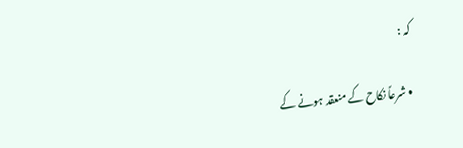کہ :

  • شرعاً نکاح کے منعقد ہونے کے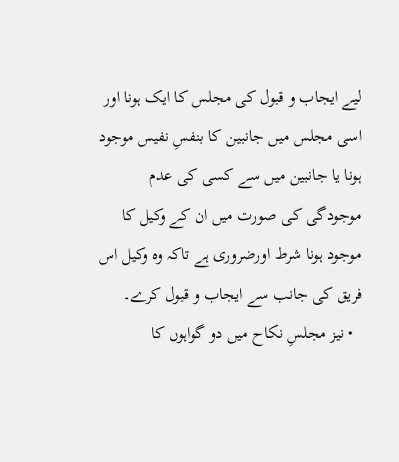لیے ایجاب و قبول کی مجلس کا ایک ہونا اور اسی مجلس میں جانبین کا بنفسِ نفیس موجود ہونا یا جانبین میں سے کسی کی عدم موجودگی کی صورت میں ان کے وکیل کا موجود ہونا شرط اورضروری ہے تاکہ وہ وکیل اس فریق کی جانب سے ایجاب و قبول کرے۔
  • نیز مجلسِ نکاح میں دو گواہوں کا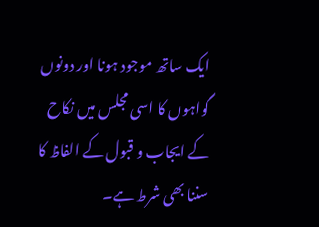ایک ساتھ موجود ہونا اور دونوں گواہوں کا اسی مجلس میں نکاح کے ایجاب و قبول کے الفاظ کا سننا بھی شرط ہے۔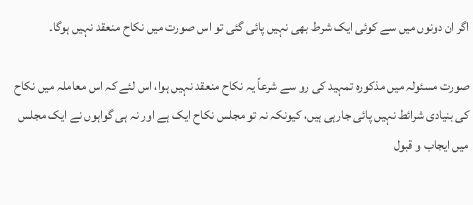اگر ان دونوں میں سے کوئی ایک شرط بھی نہیں پائی گئی تو اس صورت میں نکاح منعقد نہیں ہوگا۔

صورت مسئولہ میں مذکورہ تمہید کی رو سے شرعاً یہ نکاح منعقد نہیں ہوا، اس لئے کہ اس معاملہ میں نکاح کی بنیادی شرائط نہیں پائی جارہی ہیں، کیونکہ نہ تو مجلس نکاح ایک ہے اور نہ ہی گواہوں نے ایک مجلس میں ایجاب و قبول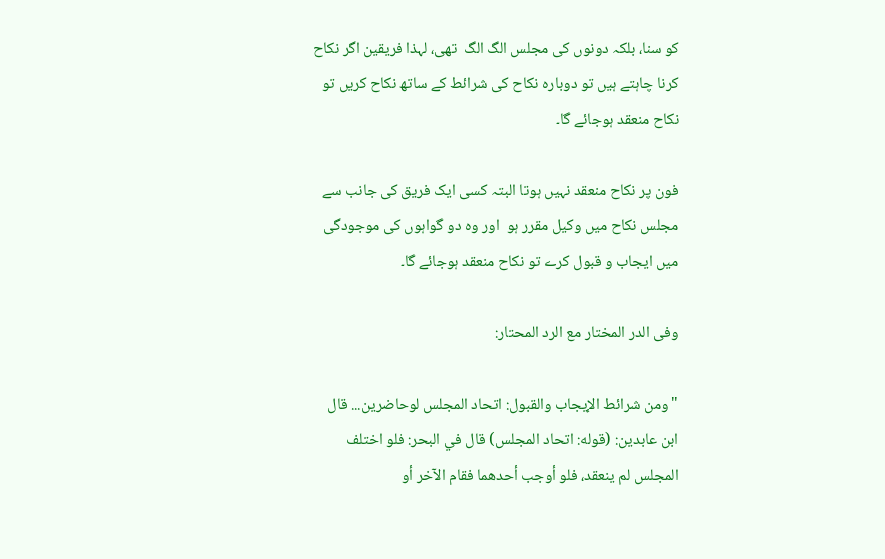کو سنا، بلکہ دونوں کی مجلس الگ الگ  تھی، لہذا فریقین اگر نکاح کرنا چاہتے ہیں تو دوبارہ نکاح کی شرائط کے ساتھ نکاح کریں تو نکاح منعقد ہوجائے گا۔

فون پر نکاح منعقد نہیں ہوتا البتہ کسی ایک فریق کی جانب سے مجلس نکاح میں وکیل مقرر ہو  اور وہ دو گواہوں کی موجودگی میں ایجاب و قبول کرے تو نکاح منعقد ہوجائے گا۔

وفی الدر المختار مع الرد المحتار:

"ومن شرائط الإیجاب والقبول: اتحاد المجلس لوحاضرین... قال ابن عابدین: (قوله: اتحاد المجلس) قال في البحر: فلو اختلف المجلس لم ینعقد، فلو أوجب أحدهما فقام الآخر أو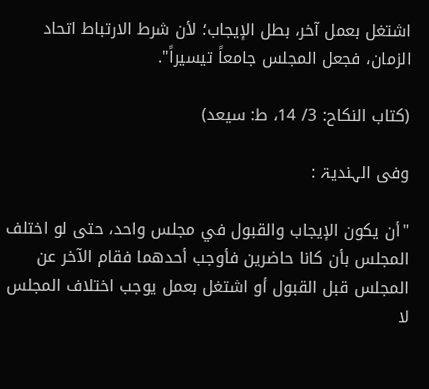اشتغل بعمل آخر، بطل الإیجاب؛ لأن شرط الارتباط اتحاد الزمان، فجعل المجلس جامعاً تیسیراً".

(کتاب النکاح: 3/ 14، ط: سیعد)

وفی الہندیۃ :

"أن يكون الإيجاب والقبول في مجلس واحد، حتى لو اختلف المجلس بأن كانا حاضرين فأوجب أحدهما فقام الآخر عن المجلس قبل القبول أو اشتغل بعمل يوجب اختلاف المجلس لا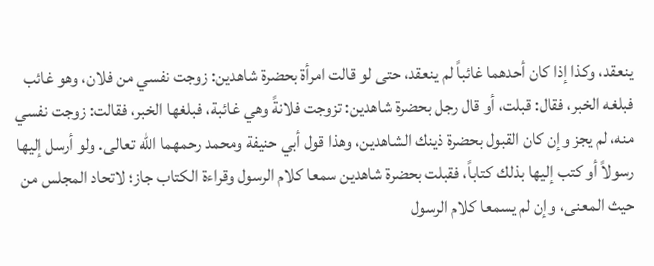ينعقد، وكذا إذا كان أحدهما غائباً لم ينعقد، حتى لو قالت امرأة بحضرة شاهدين: زوجت نفسي من فلان، وهو غائب فبلغه الخبر، فقال: قبلت، أو قال رجل بحضرة شاهدين: تزوجت فلانةً وهي غائبة، فبلغها الخبر، فقالت: زوجت نفسي منه، لم يجز وإن كان القبول بحضرة ذينك الشاهدين، وهذا قول أبي حنيفة ومحمد رحمهما الله تعالى. ولو أرسل إليها رسولاً أو كتب إليها بذلك كتاباً، فقبلت بحضرة شاهدين سمعا كلام الرسول وقراءة الكتاب جاز؛ لاتحاد المجلس من حيث المعنى، وإن لم يسمعا كلام الرسول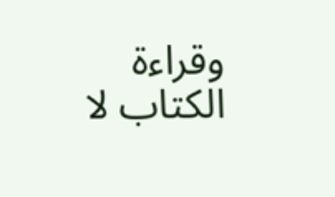وقراءة الكتاب لا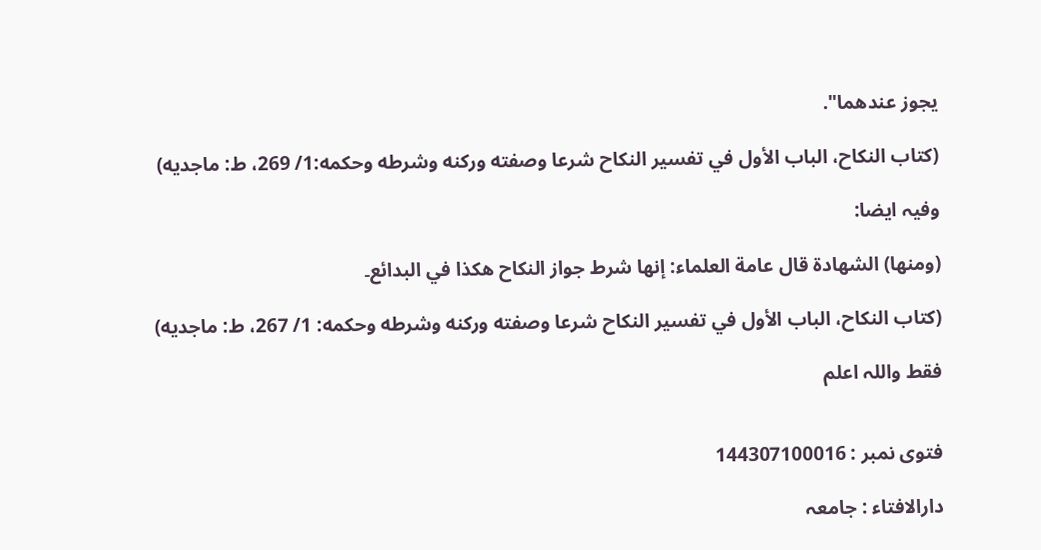يجوز عندهما".

(كتاب النكاح، الباب الأول في تفسير النكاح شرعا وصفته وركنه وشرطه وحكمه:1/ 269، ط: ماجدیه)

وفیہ ایضا:

(ومنها) الشهادة قال عامة العلماء: إنها شرط جواز النكاح هكذا في البدائع۔

(كتاب النكاح، الباب الأول في تفسير النكاح شرعا وصفته وركنه وشرطه وحكمه: 1/ 267، ط: ماجدیه)

فقط واللہ اعلم


فتوی نمبر : 144307100016

دارالافتاء : جامعہ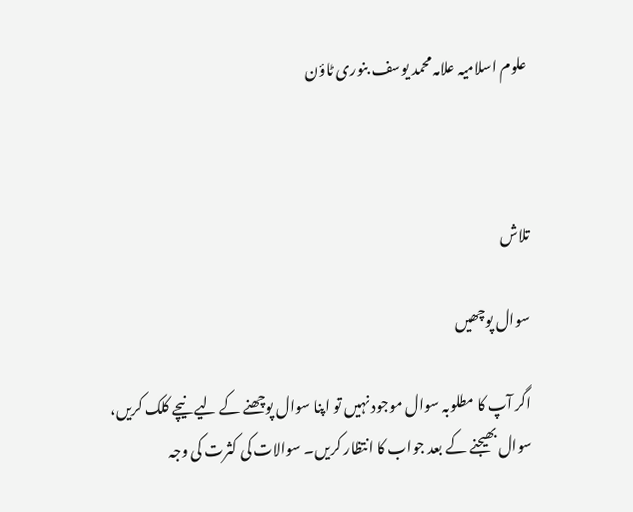علوم اسلامیہ علامہ محمد یوسف بنوری ٹاؤن



تلاش

سوال پوچھیں

اگر آپ کا مطلوبہ سوال موجود نہیں تو اپنا سوال پوچھنے کے لیے نیچے کلک کریں، سوال بھیجنے کے بعد جواب کا انتظار کریں۔ سوالات کی کثرت کی وجہ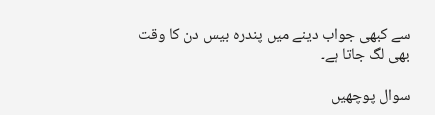سے کبھی جواب دینے میں پندرہ بیس دن کا وقت بھی لگ جاتا ہے۔

سوال پوچھیں